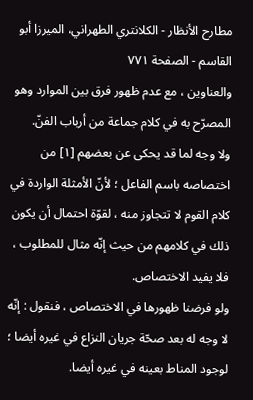مطارح الأنظار - الكلانتري الطهراني، الميرزا أبو القاسم - الصفحة ٧٧١
والعناوين ، مع عدم ظهور فرق بين الموارد وهو المصرّح به في كلام جماعة من أرباب الفنّ.
ولا وجه لما قد يحكى عن بعضهم [١] من اختصاصه باسم الفاعل ؛ لأنّ الأمثلة الواردة في كلام القوم لا تتجاوز منه ، لقوّة احتمال أن يكون ذلك في كلامهم من حيث إنّه مثال للمطلوب ، فلا يفيد الاختصاص.
ولو فرضنا ظهورها في الاختصاص ، فنقول : إنّه لا وجه له بعد صحّة جريان النزاع في غيره أيضا ؛ لوجود المناط بعينه في غيره أيضا.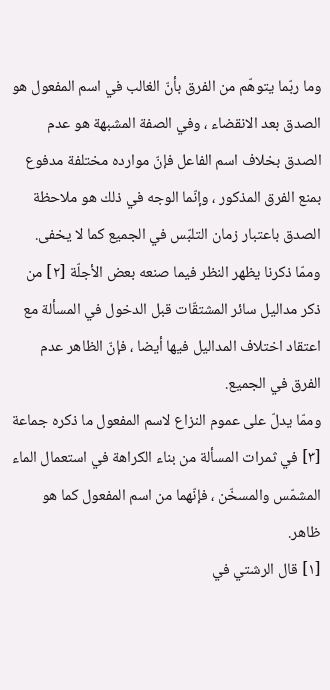وما ربّما يتوهّم من الفرق بأنّ الغالب في اسم المفعول هو الصدق بعد الانقضاء ، وفي الصفة المشبهة هو عدم الصدق بخلاف اسم الفاعل فإنّ موارده مختلفة مدفوع بمنع الفرق المذكور ، وإنّما الوجه في ذلك هو ملاحظة الصدق باعتبار زمان التلبّس في الجميع كما لا يخفى.
وممّا ذكرنا يظهر النظر فيما صنعه بعض الأجلّة [٢] من ذكر مداليل سائر المشتقّات قبل الدخول في المسألة مع اعتقاد اختلاف المداليل فيها أيضا ، فإنّ الظاهر عدم الفرق في الجميع.
وممّا يدلّ على عموم النزاع لاسم المفعول ما ذكره جماعة [٣] في ثمرات المسألة من بناء الكراهة في استعمال الماء المشمّس والمسخّن ، فإنّهما من اسم المفعول كما هو ظاهر.
[١] قال الرشتي في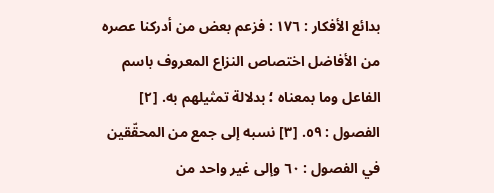بدائع الأفكار : ١٧٦ : فزعم بعض من أدركنا عصره من الأفاضل اختصاص النزاع المعروف باسم الفاعل وما بمعناه ؛ بدلالة تمثيلهم به. [٢] الفصول : ٥٩. [٣] نسبه إلى جمع من المحقّقين في الفصول : ٦٠ وإلى غير واحد من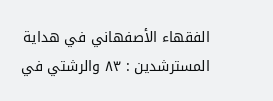الفقهاء الأصفهاني في هداية المسترشدين : ٨٣ والرشتي في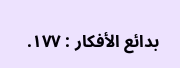بدائع الأفكار : ١٧٧.